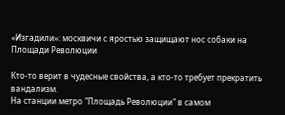«Изгадили»: москвичи с яростью защищают нос собаки на Площади Революции

Кто-то верит в чудесные свойства, а кто-то требует прекратить вандализм.
На станции метро "Площадь Революции" в самом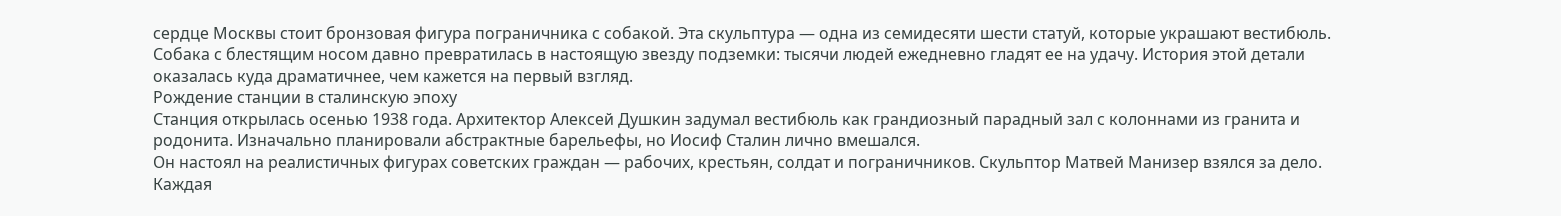сердце Москвы стоит бронзовая фигура пограничника с собакой. Эта скульптура — одна из семидесяти шести статуй, которые украшают вестибюль.
Собака с блестящим носом давно превратилась в настоящую звезду подземки: тысячи людей ежедневно гладят ее на удачу. История этой детали оказалась куда драматичнее, чем кажется на первый взгляд.
Рождение станции в сталинскую эпоху
Станция открылась осенью 1938 года. Архитектор Алексей Душкин задумал вестибюль как грандиозный парадный зал с колоннами из гранита и родонита. Изначально планировали абстрактные барельефы, но Иосиф Сталин лично вмешался.
Он настоял на реалистичных фигурах советских граждан — рабочих, крестьян, солдат и пограничников. Скульптор Матвей Манизер взялся за дело. Каждая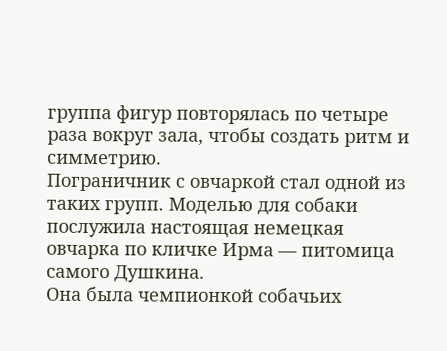группа фигур повторялась по четыре раза вокруг зала, чтобы создать ритм и симметрию.
Пограничник с овчаркой стал одной из таких групп. Моделью для собаки послужила настоящая немецкая овчарка по кличке Ирма — питомица самого Душкина.
Она была чемпионкой собачьих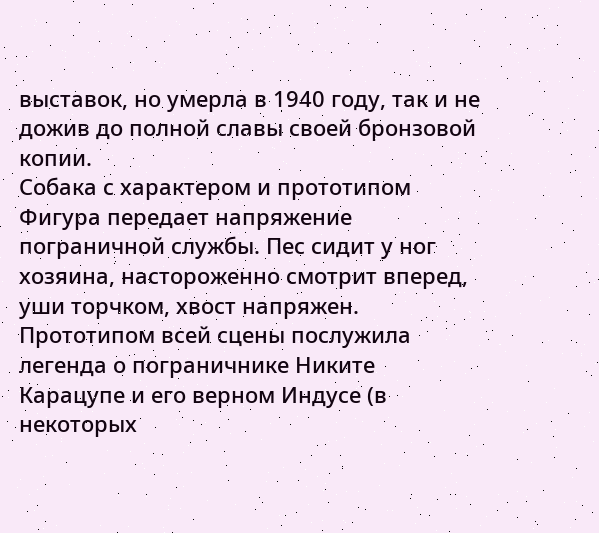выставок, но умерла в 1940 году, так и не дожив до полной славы своей бронзовой копии.
Собака с характером и прототипом
Фигура передает напряжение пограничной службы. Пес сидит у ног хозяина, настороженно смотрит вперед, уши торчком, хвост напряжен. Прототипом всей сцены послужила легенда о пограничнике Никите Карацупе и его верном Индусе (в некоторых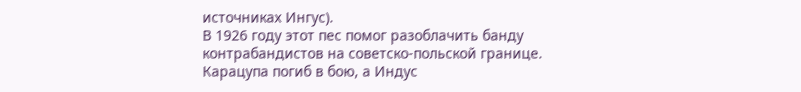источниках Ингус).
В 1926 году этот пес помог разоблачить банду контрабандистов на советско-польской границе. Карацупа погиб в бою, а Индус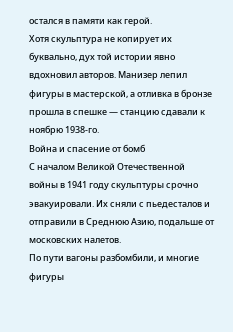остался в памяти как герой.
Хотя скульптура не копирует их буквально, дух той истории явно вдохновил авторов. Манизер лепил фигуры в мастерской, а отливка в бронзе прошла в спешке — станцию сдавали к ноябрю 1938-го.
Война и спасение от бомб
С началом Великой Отечественной войны в 1941 году скульптуры срочно эвакуировали. Их сняли с пьедесталов и отправили в Среднюю Азию, подальше от московских налетов.
По пути вагоны разбомбили, и многие фигуры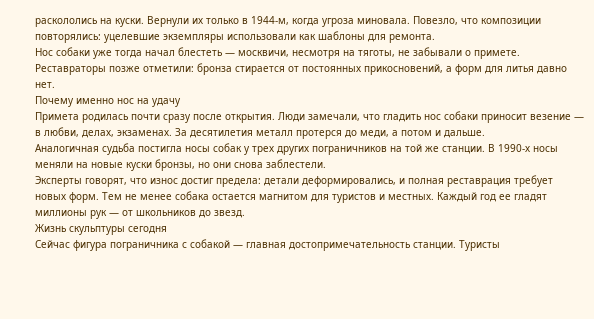раскололись на куски. Вернули их только в 1944-м, когда угроза миновала. Повезло, что композиции повторялись: уцелевшие экземпляры использовали как шаблоны для ремонта.
Нос собаки уже тогда начал блестеть — москвичи, несмотря на тяготы, не забывали о примете. Реставраторы позже отметили: бронза стирается от постоянных прикосновений, а форм для литья давно нет.
Почему именно нос на удачу
Примета родилась почти сразу после открытия. Люди замечали, что гладить нос собаки приносит везение — в любви, делах, экзаменах. За десятилетия металл протерся до меди, а потом и дальше.
Аналогичная судьба постигла носы собак у трех других пограничников на той же станции. В 1990-х носы меняли на новые куски бронзы, но они снова заблестели.
Эксперты говорят, что износ достиг предела: детали деформировались, и полная реставрация требует новых форм. Тем не менее собака остается магнитом для туристов и местных. Каждый год ее гладят миллионы рук — от школьников до звезд.
Жизнь скульптуры сегодня
Сейчас фигура пограничника с собакой — главная достопримечательность станции. Туристы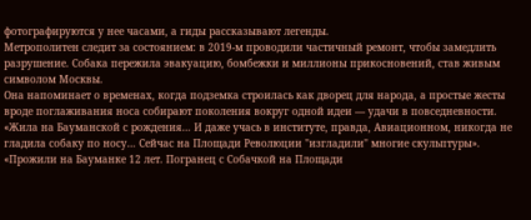фотографируются у нее часами, а гиды рассказывают легенды.
Метрополитен следит за состоянием: в 2019-м проводили частичный ремонт, чтобы замедлить разрушение. Собака пережила эвакуацию, бомбежки и миллионы прикосновений, став живым символом Москвы.
Она напоминает о временах, когда подземка строилась как дворец для народа, а простые жесты вроде поглаживания носа собирают поколения вокруг одной идеи — удачи в повседневности.
«Жила на Бауманской с рождения… И даже учась в институте, правда, Авиационном, никогда не гладила собаку по носу… Сейчас на Площади Революции "изгладили" многие скульптуры».
«Прожили на Бауманке 12 лет. Погранец с Собачкой на Площади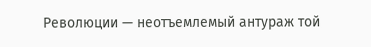Революции — неотъемлемый антураж той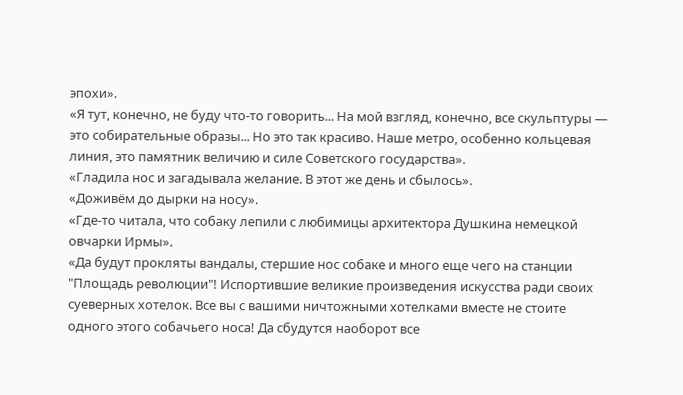эпохи».
«Я тут, конечно, не буду что-то говорить... На мой взгляд, конечно, все скульптуры — это собирательные образы... Но это так красиво. Наше метро, особенно кольцевая линия, это памятник величию и силе Советского государства».
«Гладила нос и загадывала желание. В этот же день и сбылось».
«Доживём до дырки на носу».
«Где-то читала, что собаку лепили с любимицы архитектора Душкина немецкой овчарки Ирмы».
«Да будут прокляты вандалы, стершие нос собаке и много еще чего на станции "Площадь революции"! Испортившие великие произведения искусства ради своих суеверных хотелок. Все вы с вашими ничтожными хотелками вместе не стоите одного этого собачьего носа! Да сбудутся наоборот все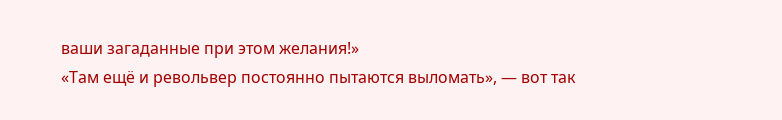ваши загаданные при этом желания!»
«Там ещё и револьвер постоянно пытаются выломать», — вот так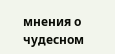мнения о чудесном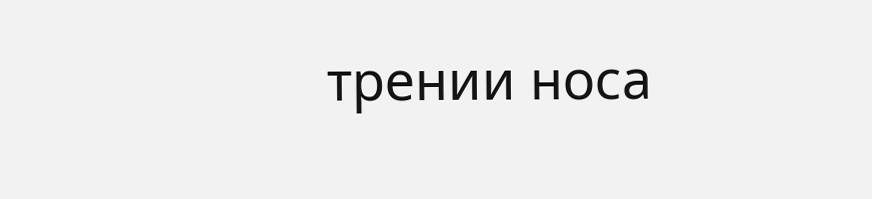трении носа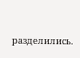разделились.